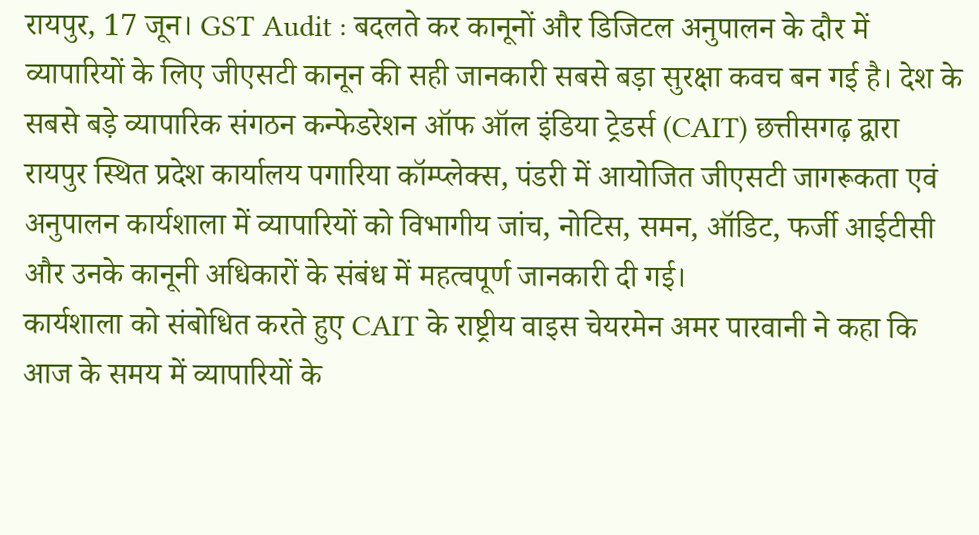रायपुर, 17 जून। GST Audit : बदलते कर कानूनों और डिजिटल अनुपालन के दौर में व्यापारियों के लिए जीएसटी कानून की सही जानकारी सबसे बड़ा सुरक्षा कवच बन गई है। देश के सबसे बड़े व्यापारिक संगठन कन्फेडरेशन ऑफ ऑल इंडिया ट्रेडर्स (CAIT) छत्तीसगढ़ द्वारा रायपुर स्थित प्रदेश कार्यालय पगारिया कॉम्प्लेक्स, पंडरी में आयोजित जीएसटी जागरूकता एवं अनुपालन कार्यशाला में व्यापारियों को विभागीय जांच, नोटिस, समन, ऑडिट, फर्जी आईटीसी और उनके कानूनी अधिकारों के संबंध में महत्वपूर्ण जानकारी दी गई।
कार्यशाला को संबोधित करते हुए CAIT के राष्ट्रीय वाइस चेयरमेन अमर पारवानी ने कहा कि आज के समय में व्यापारियों के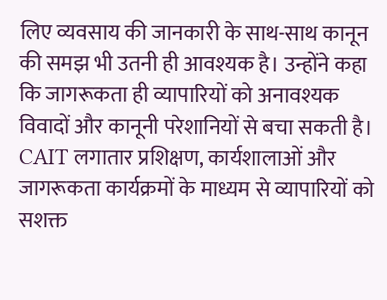लिए व्यवसाय की जानकारी के साथ-साथ कानून की समझ भी उतनी ही आवश्यक है। उन्होंने कहा कि जागरूकता ही व्यापारियों को अनावश्यक विवादों और कानूनी परेशानियों से बचा सकती है। CAIT लगातार प्रशिक्षण, कार्यशालाओं और जागरूकता कार्यक्रमों के माध्यम से व्यापारियों को सशक्त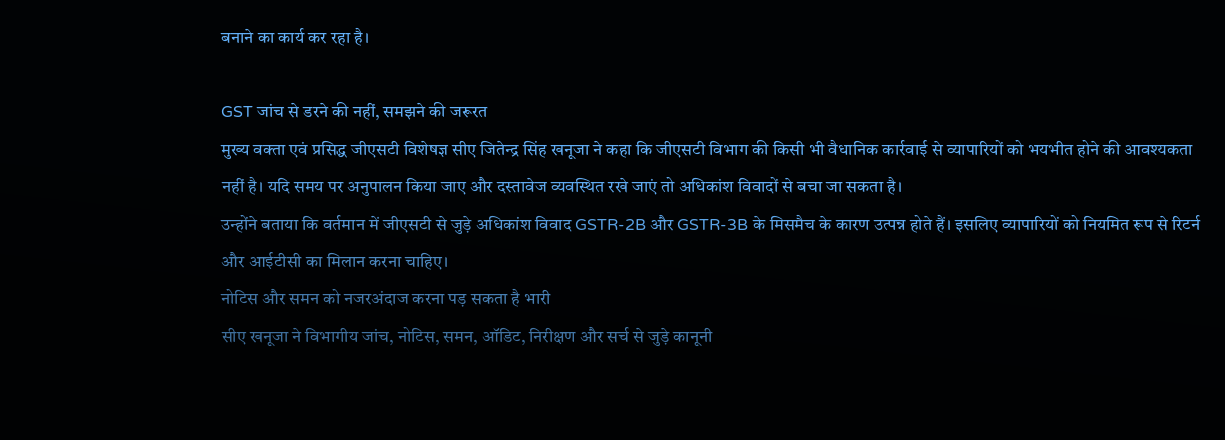बनाने का कार्य कर रहा है।

GST जांच से डरने की नहीं, समझने की जरूरत
मुख्य वक्ता एवं प्रसिद्ध जीएसटी विशेषज्ञ सीए जितेन्द्र सिंह खनूजा ने कहा कि जीएसटी विभाग की किसी भी वैधानिक कार्रवाई से व्यापारियों को भयभीत होने की आवश्यकता नहीं है। यदि समय पर अनुपालन किया जाए और दस्तावेज व्यवस्थित रखे जाएं तो अधिकांश विवादों से बचा जा सकता है।
उन्होंने बताया कि वर्तमान में जीएसटी से जुड़े अधिकांश विवाद GSTR-2B और GSTR-3B के मिसमैच के कारण उत्पन्न होते हैं। इसलिए व्यापारियों को नियमित रूप से रिटर्न और आईटीसी का मिलान करना चाहिए।
नोटिस और समन को नजरअंदाज करना पड़ सकता है भारी
सीए खनूजा ने विभागीय जांच, नोटिस, समन, ऑडिट, निरीक्षण और सर्च से जुड़े कानूनी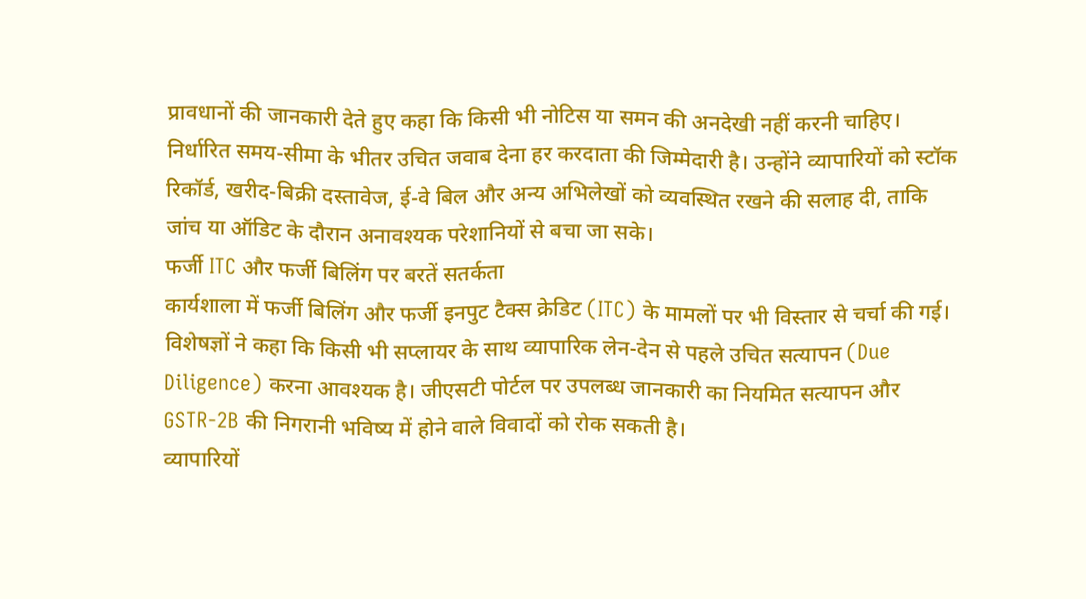प्रावधानों की जानकारी देते हुए कहा कि किसी भी नोटिस या समन की अनदेखी नहीं करनी चाहिए। निर्धारित समय-सीमा के भीतर उचित जवाब देना हर करदाता की जिम्मेदारी है। उन्होंने व्यापारियों को स्टॉक रिकॉर्ड, खरीद-बिक्री दस्तावेज, ई-वे बिल और अन्य अभिलेखों को व्यवस्थित रखने की सलाह दी, ताकि जांच या ऑडिट के दौरान अनावश्यक परेशानियों से बचा जा सके।
फर्जी ITC और फर्जी बिलिंग पर बरतें सतर्कता
कार्यशाला में फर्जी बिलिंग और फर्जी इनपुट टैक्स क्रेडिट (ITC) के मामलों पर भी विस्तार से चर्चा की गई। विशेषज्ञों ने कहा कि किसी भी सप्लायर के साथ व्यापारिक लेन-देन से पहले उचित सत्यापन (Due Diligence) करना आवश्यक है। जीएसटी पोर्टल पर उपलब्ध जानकारी का नियमित सत्यापन और GSTR-2B की निगरानी भविष्य में होने वाले विवादों को रोक सकती है।
व्यापारियों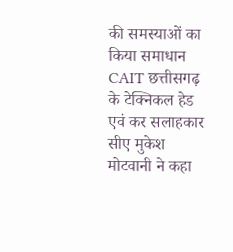की समस्याओं का किया समाधान
CAIT छत्तीसगढ़ के टेक्निकल हेड एवं कर सलाहकार सीए मुकेश मोटवानी ने कहा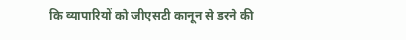कि व्यापारियों को जीएसटी कानून से डरने की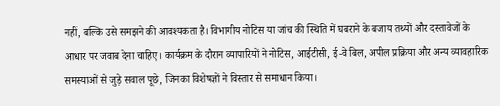नहीं, बल्कि उसे समझने की आवश्यकता है। विभागीय नोटिस या जांच की स्थिति में घबराने के बजाय तथ्यों और दस्तावेजों के आधार पर जवाब देना चाहिए। कार्यक्रम के दौरान व्यापारियों ने नोटिस, आईटीसी, ई-वे बिल, अपील प्रक्रिया और अन्य व्यावहारिक समस्याओं से जुड़े सवाल पूछे, जिनका विशेषज्ञों ने विस्तार से समाधान किया।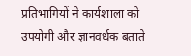प्रतिभागियों ने कार्यशाला को उपयोगी और ज्ञानवर्धक बताते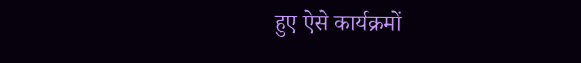हुए ऐसे कार्यक्रमों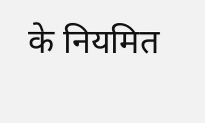के नियमित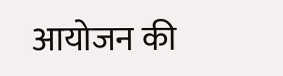आयोजन की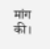मांग की।